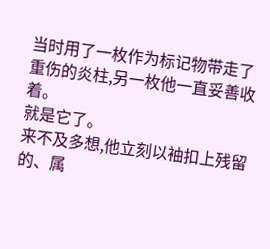当时用了一枚作为标记物带走了重伤的炎柱,另一枚他一直妥善收着。
就是它了。
来不及多想,他立刻以袖扣上残留的、属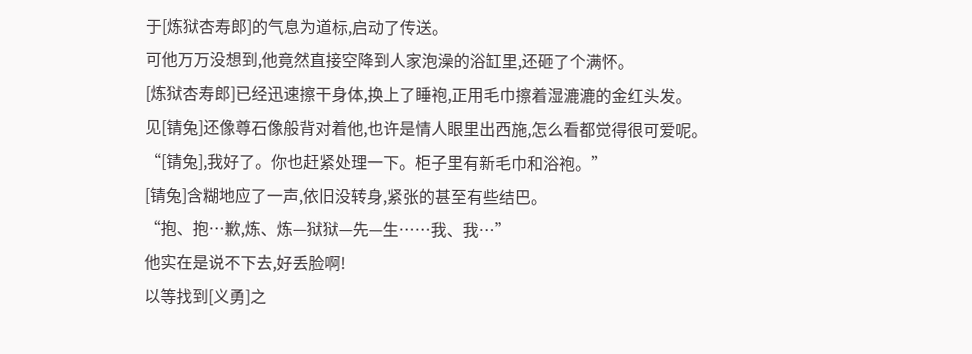于[炼狱杏寿郎]的气息为道标,启动了传送。
可他万万没想到,他竟然直接空降到人家泡澡的浴缸里,还砸了个满怀。
[炼狱杏寿郎]已经迅速擦干身体,换上了睡袍,正用毛巾擦着湿漉漉的金红头发。
见[锖兔]还像尊石像般背对着他,也许是情人眼里出西施,怎么看都觉得很可爱呢。
“[锖兔],我好了。你也赶紧处理一下。柜子里有新毛巾和浴袍。”
[锖兔]含糊地应了一声,依旧没转身,紧张的甚至有些结巴。
“抱、抱…歉,炼、炼—狱狱—先—生……我、我…”
他实在是说不下去,好丢脸啊!
以等找到[义勇]之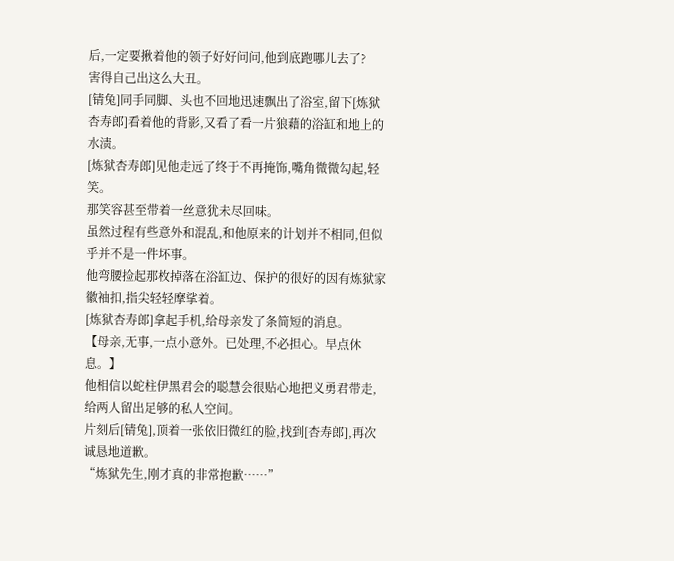后,一定要揪着他的领子好好问问,他到底跑哪儿去了?
害得自己出这么大丑。
[锖兔]同手同脚、头也不回地迅速飘出了浴室,留下[炼狱杏寿郎]看着他的背影,又看了看一片狼藉的浴缸和地上的水渍。
[炼狱杏寿郎]见他走远了终于不再掩饰,嘴角微微勾起,轻笑。
那笑容甚至带着一丝意犹未尽回味。
虽然过程有些意外和混乱,和他原来的计划并不相同,但似乎并不是一件坏事。
他弯腰捡起那枚掉落在浴缸边、保护的很好的因有炼狱家徽袖扣,指尖轻轻摩挲着。
[炼狱杏寿郎]拿起手机,给母亲发了条简短的消息。
【母亲,无事,一点小意外。已处理,不必担心。早点休息。】
他相信以蛇柱伊黑君会的聪慧会很贴心地把义勇君带走,给两人留出足够的私人空间。
片刻后[锖兔],顶着一张依旧微红的脸,找到[杏寿郎],再次诚恳地道歉。
“炼狱先生,刚才真的非常抱歉……”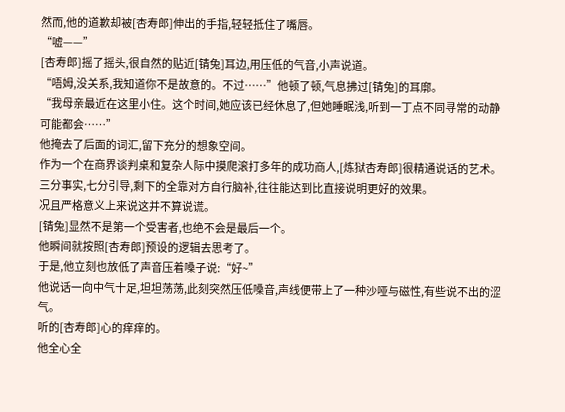然而,他的道歉却被[杏寿郎]伸出的手指,轻轻抵住了嘴唇。
“嘘——”
[杏寿郎]摇了摇头,很自然的贴近[锖兔]耳边,用压低的气音,小声说道。
“唔姆,没关系,我知道你不是故意的。不过……”他顿了顿,气息拂过[锖兔]的耳廓。
“我母亲最近在这里小住。这个时间,她应该已经休息了,但她睡眠浅,听到一丁点不同寻常的动静可能都会……”
他掩去了后面的词汇,留下充分的想象空间。
作为一个在商界谈判桌和复杂人际中摸爬滚打多年的成功商人,[炼狱杏寿郎]很精通说话的艺术。
三分事实,七分引导,剩下的全靠对方自行脑补,往往能达到比直接说明更好的效果。
况且严格意义上来说这并不算说谎。
[锖兔]显然不是第一个受害者,也绝不会是最后一个。
他瞬间就按照[杏寿郎]预设的逻辑去思考了。
于是,他立刻也放低了声音压着嗓子说:“好~”
他说话一向中气十足,坦坦荡荡,此刻突然压低嗓音,声线便带上了一种沙哑与磁性,有些说不出的涩气。
听的[杏寿郎]心的痒痒的。
他全心全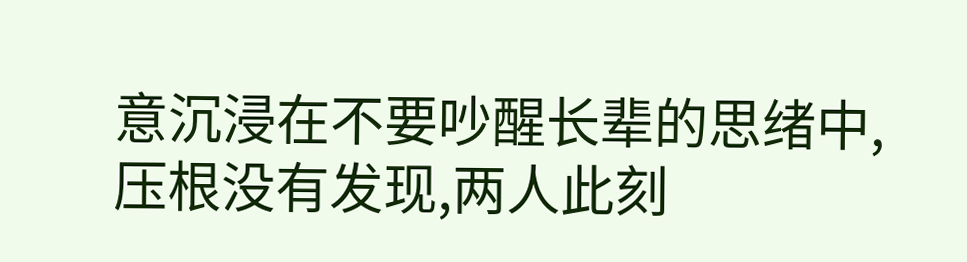意沉浸在不要吵醒长辈的思绪中,压根没有发现,两人此刻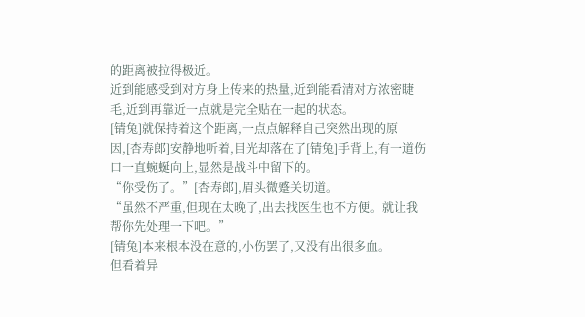的距离被拉得极近。
近到能感受到对方身上传来的热量,近到能看清对方浓密睫毛,近到再靠近一点就是完全贴在一起的状态。
[锖兔]就保持着这个距离,一点点解释自己突然出现的原因,[杏寿郎]安静地听着,目光却落在了[锖兔]手背上,有一道伤口一直蜿蜒向上,显然是战斗中留下的。
“你受伤了。”[杏寿郎],眉头微蹙关切道。
“虽然不严重,但现在太晚了,出去找医生也不方便。就让我帮你先处理一下吧。”
[锖兔]本来根本没在意的,小伤罢了,又没有出很多血。
但看着异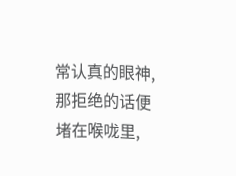常认真的眼神,那拒绝的话便堵在喉咙里,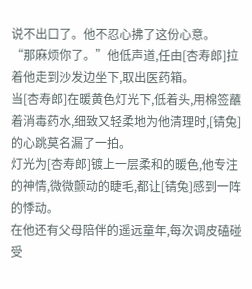说不出口了。他不忍心拂了这份心意。
“那麻烦你了。”他低声道,任由[杏寿郎]拉着他走到沙发边坐下,取出医药箱。
当[杏寿郎]在暖黄色灯光下,低着头,用棉签蘸着消毒药水,细致又轻柔地为他清理时,[锖兔]的心跳莫名漏了一拍。
灯光为[杏寿郎]镀上一层柔和的暖色,他专注的神情,微微颤动的睫毛,都让[锖兔]感到一阵的悸动。
在他还有父母陪伴的遥远童年,每次调皮磕碰受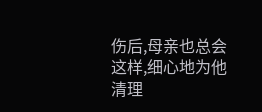伤后,母亲也总会这样,细心地为他清理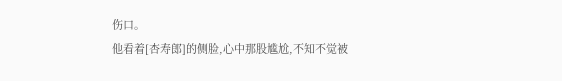伤口。
他看着[杏寿郎]的侧脸,心中那股尴尬,不知不觉被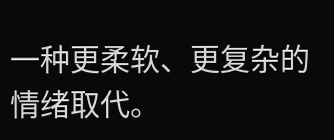一种更柔软、更复杂的情绪取代。